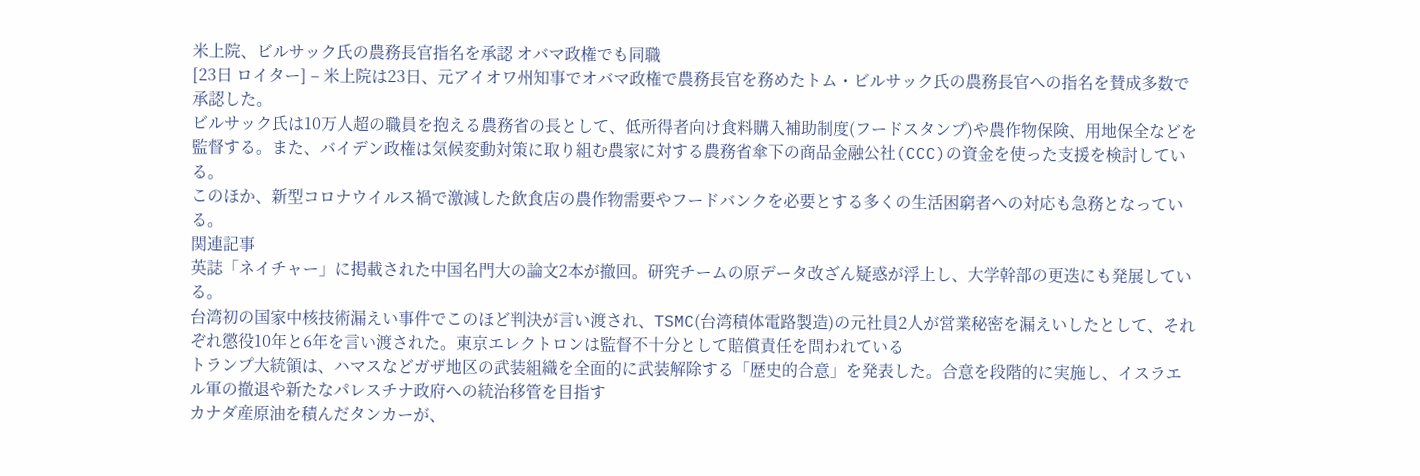米上院、ビルサック氏の農務長官指名を承認 オバマ政権でも同職
[23日 ロイター] – 米上院は23日、元アイオワ州知事でオバマ政権で農務長官を務めたトム・ビルサック氏の農務長官への指名を賛成多数で承認した。
ビルサック氏は10万人超の職員を抱える農務省の長として、低所得者向け食料購入補助制度(フードスタンプ)や農作物保険、用地保全などを監督する。また、バイデン政権は気候変動対策に取り組む農家に対する農務省傘下の商品金融公社(CCC)の資金を使った支援を検討している。
このほか、新型コロナウイルス禍で激減した飲食店の農作物需要やフードバンクを必要とする多くの生活困窮者への対応も急務となっている。
関連記事
英誌「ネイチャー」に掲載された中国名門大の論文2本が撤回。研究チームの原データ改ざん疑惑が浮上し、大学幹部の更迭にも発展している。
台湾初の国家中核技術漏えい事件でこのほど判決が言い渡され、TSMC(台湾積体電路製造)の元社員2人が営業秘密を漏えいしたとして、それぞれ懲役10年と6年を言い渡された。東京エレクトロンは監督不十分として賠償責任を問われている
トランプ大統領は、ハマスなどガザ地区の武装組織を全面的に武装解除する「歴史的合意」を発表した。合意を段階的に実施し、イスラエル軍の撤退や新たなパレスチナ政府への統治移管を目指す
カナダ産原油を積んだタンカーが、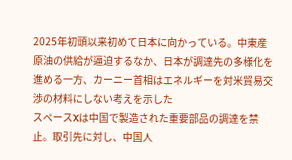2025年初頭以来初めて日本に向かっている。中東産原油の供給が逼迫するなか、日本が調達先の多様化を進める一方、カーニー首相はエネルギーを対米貿易交渉の材料にしない考えを示した
スペースXは中国で製造された重要部品の調達を禁止。取引先に対し、中国人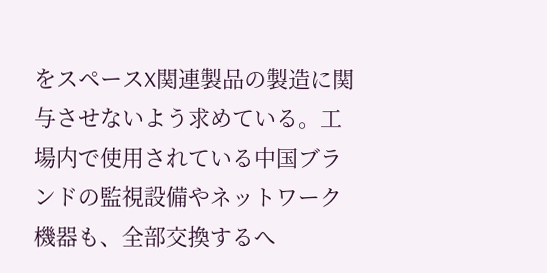をスペースX関連製品の製造に関与させないよう求めている。工場内で使用されている中国ブランドの監視設備やネットワーク機器も、全部交換するへ